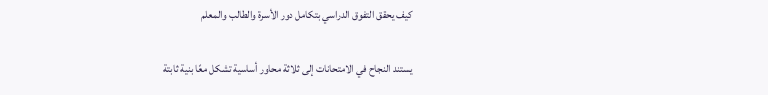كيف يحقق التفوق الدراسي بتكامل دور الأسرة والطالب والمعلم

يستند النجاح في الامتحانات إلى ثلاثة محاور أساسية تشكل معًا بنية ثابتة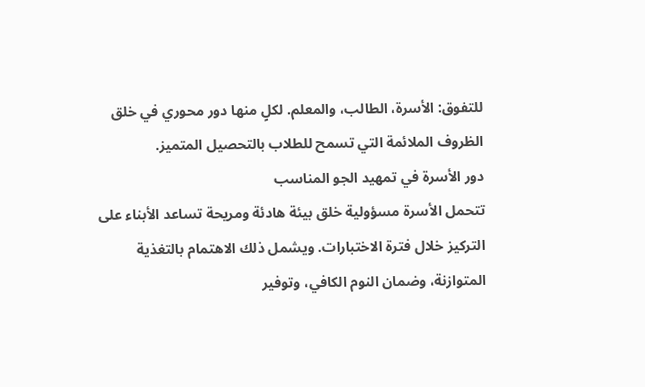للتفوق: الأسرة، الطالب، والمعلم. لكلٍ منها دور محوري في خلق الظروف الملائمة التي تسمح للطلاب بالتحصيل المتميز.
دور الأسرة في تمهيد الجو المناسب
تتحمل الأسرة مسؤولية خلق بيئة هادئة ومريحة تساعد الأبناء على التركيز خلال فترة الاختبارات. ويشمل ذلك الاهتمام بالتغذية المتوازنة، وضمان النوم الكافي، وتوفير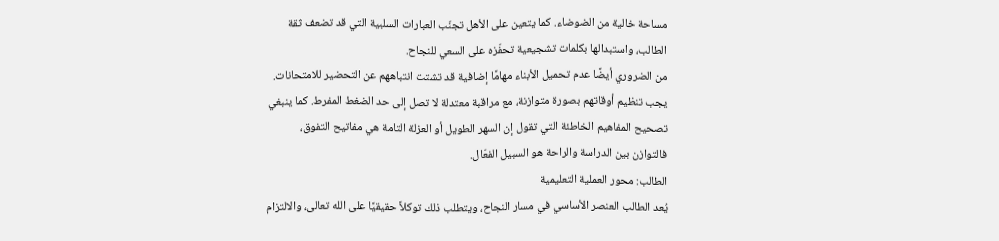مساحة خالية من الضوضاء. كما يتعين على الأهل تجنّب العبارات السلبية التي قد تضعف ثقة الطالب، واستبدالها بكلمات تشجيعية تحفّزه على السعي للنجاح.
من الضروري أيضًا عدم تحميل الأبناء مهامًا إضافية قد تشتت انتباههم عن التحضير للامتحانات. يجب تنظيم أوقاتهم بصورة متوازنة، مع مراقبة معتدلة لا تصل إلى حد الضغط المفرط. كما ينبغي تصحيح المفاهيم الخاطئة التي تقول إن السهر الطويل أو العزلة التامة هي مفاتيح التفوق، فالتوازن بين الدراسة والراحة هو السبيل الفعّال.
الطالب: محور العملية التعليمية
يُعد الطالب العنصر الأساسي في مسار النجاح، ويتطلب ذلك توكلاً حقيقيًا على الله تعالى، والالتزام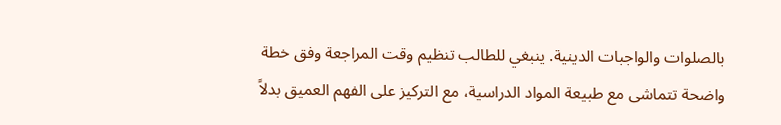بالصلوات والواجبات الدينية. ينبغي للطالب تنظيم وقت المراجعة وفق خطة واضحة تتماشى مع طبيعة المواد الدراسية، مع التركيز على الفهم العميق بدلاً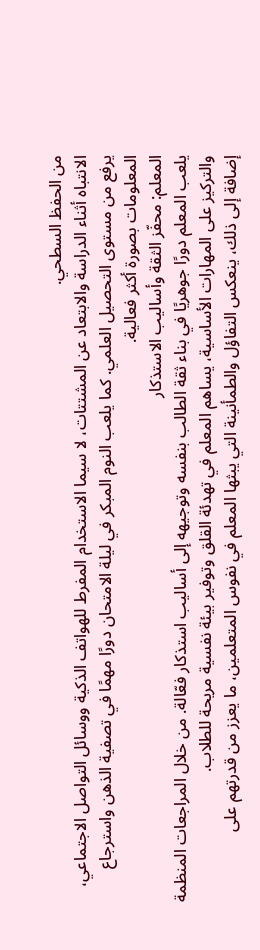من الحفظ السطحي.
الانتباه أثناء الدراسة والابتعاد عن المشتتات، لا سيما الاستخدام المفرط للهواتف الذكية ووسائل التواصل الاجتماعي، يرفع من مستوى التحصيل العلمي. كما يلعب النوم المبكر في ليلة الامتحان دورًا مهمًا في تصفية الذهن واسترجاع المعلومات بصورة أكثر فعالية.
المعلم: محفّز الثقة وأساليب الاستذكار
يلعب المعلم دورًا جوهريًا في بناء ثقة الطالب بنفسه وتوجيهه إلى أساليب استذكار فعّالة. من خلال المراجعات المنظمة والتركيز على المهارات الأساسية، يساهم المعلم في تهدئة القلق وتوفير بيئة نفسية مريحة للطلاب.
إضافة إلى ذلك، ينعكس التفاؤل والطمأنينة التي يبثها المعلم في نفوس المتعلمين، ما يعزز من قدرتهم على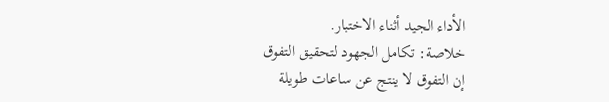الأداء الجيد أثناء الاختبار.
خلاصة: تكامل الجهود لتحقيق التفوق
إن التفوق لا ينتج عن ساعات طويلة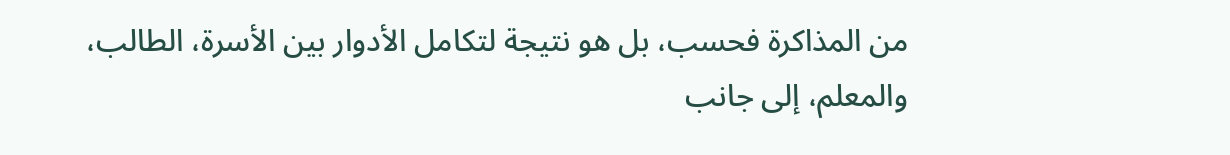من المذاكرة فحسب، بل هو نتيجة لتكامل الأدوار بين الأسرة، الطالب، والمعلم، إلى جانب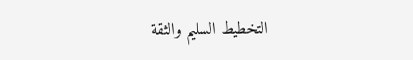التخطيط السليم والثقة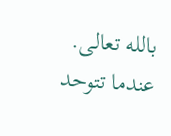بالله تعالى. عندما تتوحد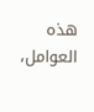هذه العوامل،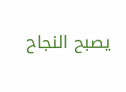يصبح النجاح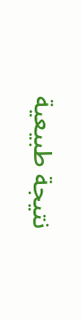نتيجة طبيعية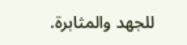للجهد والمثابرة.